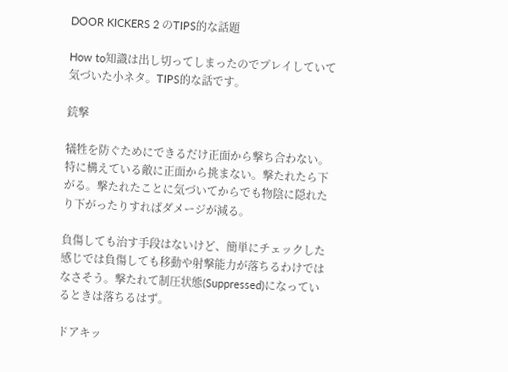DOOR KICKERS 2 のTIPS的な話題

How to知識は出し切ってしまったのでプレイしていて気づいた小ネタ。TIPS的な話です。

銃撃

犠牲を防ぐためにできるだけ正面から撃ち合わない。特に構えている敵に正面から挑まない。撃たれたら下がる。撃たれたことに気づいてからでも物陰に隠れたり下がったりすればダメージが減る。

負傷しても治す手段はないけど、簡単にチェックした感じでは負傷しても移動や射撃能力が落ちるわけではなさそう。撃たれて制圧状態(Suppressed)になっているときは落ちるはず。

ドアキッ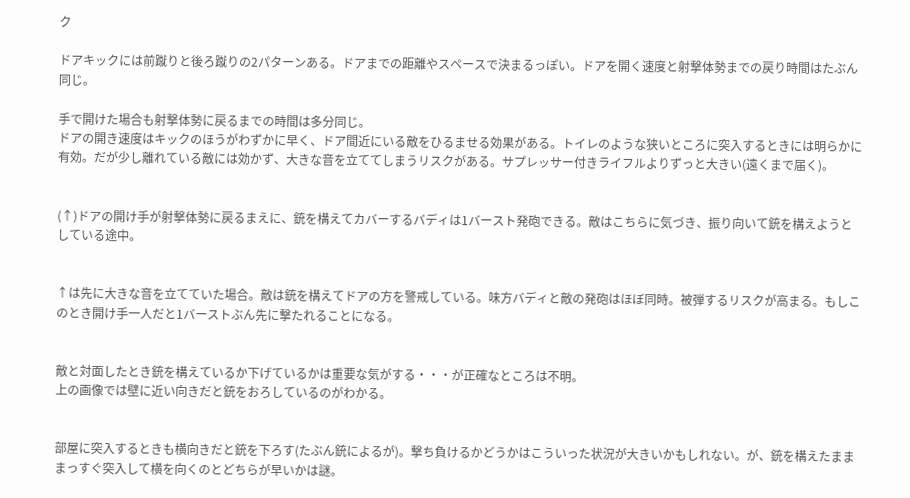ク

ドアキックには前蹴りと後ろ蹴りの2パターンある。ドアまでの距離やスペースで決まるっぽい。ドアを開く速度と射撃体勢までの戻り時間はたぶん同じ。

手で開けた場合も射撃体勢に戻るまでの時間は多分同じ。
ドアの開き速度はキックのほうがわずかに早く、ドア間近にいる敵をひるませる効果がある。トイレのような狭いところに突入するときには明らかに有効。だが少し離れている敵には効かず、大きな音を立ててしまうリスクがある。サプレッサー付きライフルよりずっと大きい(遠くまで届く)。


(↑)ドアの開け手が射撃体勢に戻るまえに、銃を構えてカバーするバディは1バースト発砲できる。敵はこちらに気づき、振り向いて銃を構えようとしている途中。


↑は先に大きな音を立てていた場合。敵は銃を構えてドアの方を警戒している。味方バディと敵の発砲はほぼ同時。被弾するリスクが高まる。もしこのとき開け手一人だと1バーストぶん先に撃たれることになる。


敵と対面したとき銃を構えているか下げているかは重要な気がする・・・が正確なところは不明。
上の画像では壁に近い向きだと銃をおろしているのがわかる。


部屋に突入するときも横向きだと銃を下ろす(たぶん銃によるが)。撃ち負けるかどうかはこういった状況が大きいかもしれない。が、銃を構えたまままっすぐ突入して横を向くのとどちらが早いかは謎。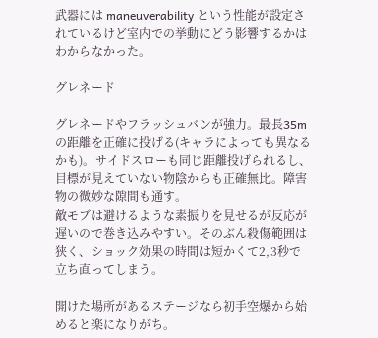武器には maneuverability という性能が設定されているけど室内での挙動にどう影響するかはわからなかった。

グレネード

グレネードやフラッシュバンが強力。最長35mの距離を正確に投げる(キャラによっても異なるかも)。サイドスローも同じ距離投げられるし、目標が見えていない物陰からも正確無比。障害物の微妙な隙間も通す。
敵モブは避けるような素振りを見せるが反応が遅いので巻き込みやすい。そのぶん殺傷範囲は狭く、ショック効果の時間は短かくて2,3秒で立ち直ってしまう。

開けた場所があるステージなら初手空爆から始めると楽になりがち。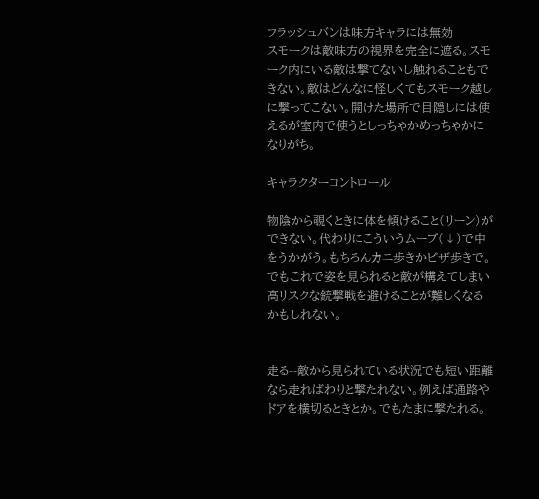フラッシュバンは味方キャラには無効
スモークは敵味方の視界を完全に遮る。スモーク内にいる敵は撃てないし触れることもできない。敵はどんなに怪しくてもスモーク越しに撃ってこない。開けた場所で目隠しには使えるが室内で使うとしっちゃかめっちゃかになりがち。

キャラクターコントロール

物陰から覗くときに体を傾けること(リーン)ができない。代わりにこういうムーブ(↓)で中をうかがう。もちろんカニ歩きかピザ歩きで。でもこれで姿を見られると敵が構えてしまい高リスクな銃撃戦を避けることが難しくなるかもしれない。


走る--敵から見られている状況でも短い距離なら走ればわりと撃たれない。例えば通路やドアを横切るときとか。でもたまに撃たれる。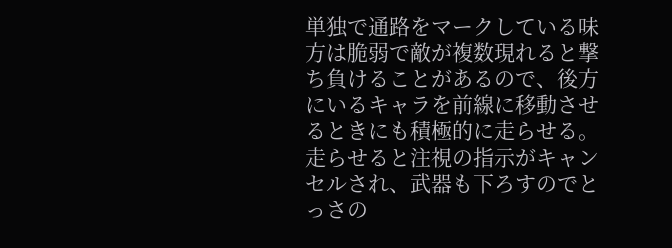単独で通路をマークしている味方は脆弱で敵が複数現れると撃ち負けることがあるので、後方にいるキャラを前線に移動させるときにも積極的に走らせる。
走らせると注視の指示がキャンセルされ、武器も下ろすのでとっさの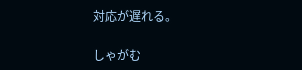対応が遅れる。

しゃがむ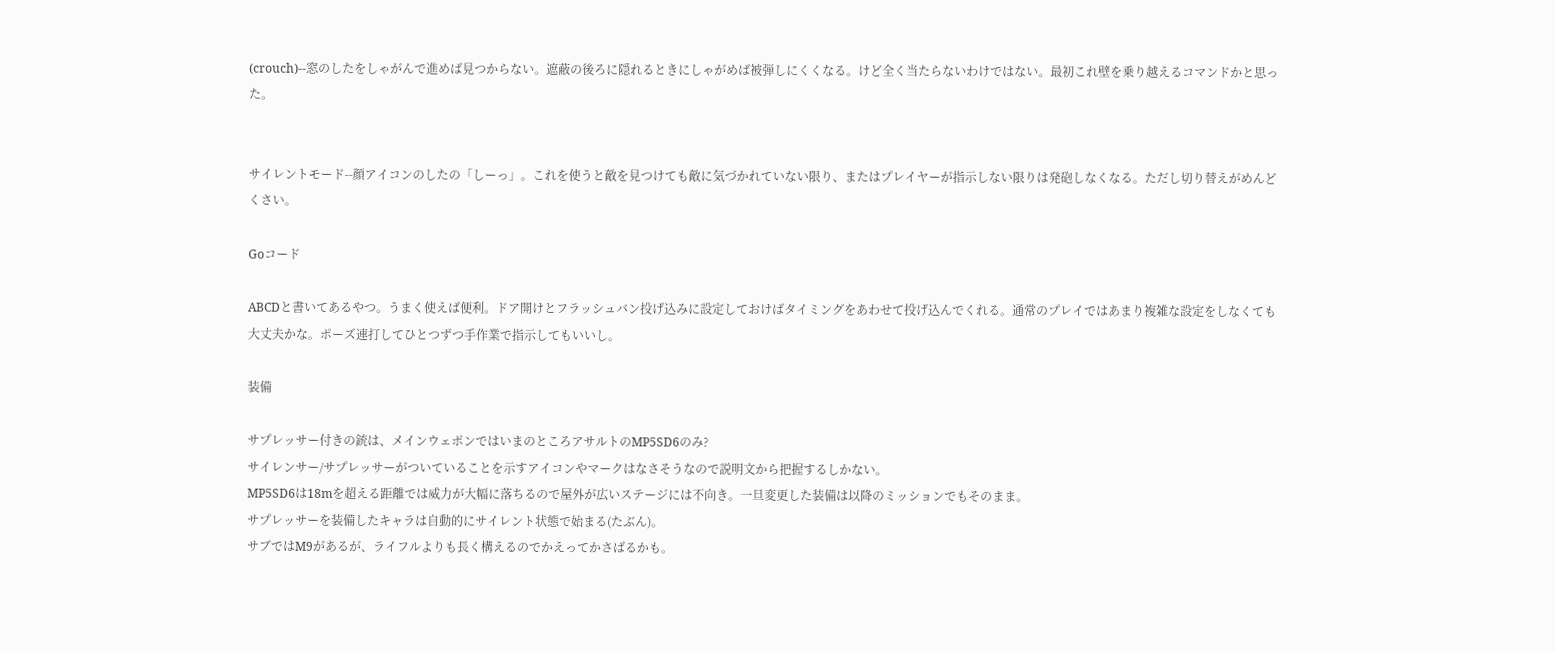(crouch)--窓のしたをしゃがんで進めば見つからない。遮蔽の後ろに隠れるときにしゃがめば被弾しにくくなる。けど全く当たらないわけではない。最初これ壁を乗り越えるコマンドかと思った。


サイレントモード--顔アイコンのしたの「しーっ」。これを使うと敵を見つけても敵に気づかれていない限り、またはプレイヤーが指示しない限りは発砲しなくなる。ただし切り替えがめんどくさい。

Goコード

ABCDと書いてあるやつ。うまく使えば便利。ドア開けとフラッシュバン投げ込みに設定しておけばタイミングをあわせて投げ込んでくれる。通常のプレイではあまり複雑な設定をしなくても大丈夫かな。ポーズ連打してひとつずつ手作業で指示してもいいし。

装備

サプレッサー付きの銃は、メインウェポンではいまのところアサルトのMP5SD6のみ?
サイレンサー/サプレッサーがついていることを示すアイコンやマークはなさそうなので説明文から把握するしかない。
MP5SD6は18mを超える距離では威力が大幅に落ちるので屋外が広いステージには不向き。一旦変更した装備は以降のミッションでもそのまま。
サプレッサーを装備したキャラは自動的にサイレント状態で始まる(たぶん)。
サブではM9があるが、ライフルよりも長く構えるのでかえってかさばるかも。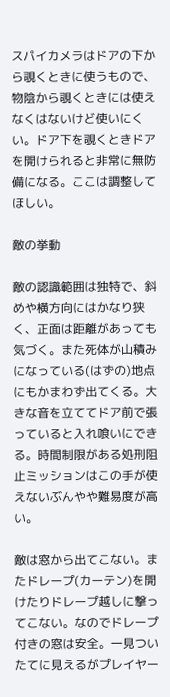スパイカメラはドアの下から覗くときに使うもので、物陰から覗くときには使えなくはないけど使いにくい。ドア下を覗くときドアを開けられると非常に無防備になる。ここは調整してほしい。

敵の挙動

敵の認識範囲は独特で、斜めや横方向にはかなり狭く、正面は距離があっても気づく。また死体が山積みになっている(はずの)地点にもかまわず出てくる。大きな音を立ててドア前で張っていると入れ喰いにできる。時間制限がある処刑阻止ミッションはこの手が使えないぶんやや難易度が高い。

敵は窓から出てこない。またドレープ(カーテン)を開けたりドレープ越しに撃ってこない。なのでドレープ付きの窓は安全。一見ついたてに見えるがプレイヤー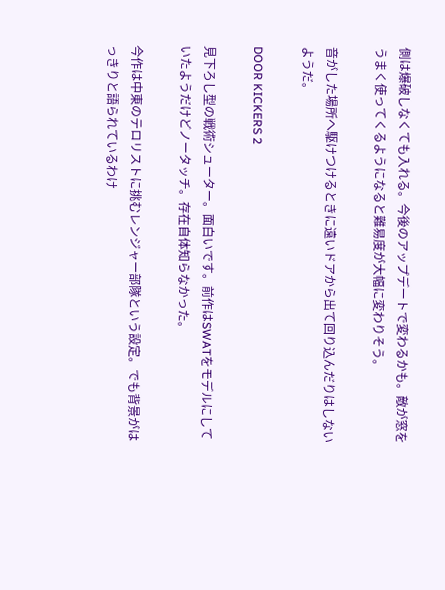側は爆破しなくても入れる。今後のアップデートで変わるかも。敵が窓をうまく使ってくるようになると難易度が大幅に変わりそう。

音がした場所へ駆けつけるときに遠いドアから出て回り込んだりはしないようだ。

DOOR KICKERS 2

見下ろし型の戦術シューター。面白いです。前作はSWATをモデルにしていたようだけどノータッチ。存在自体知らなかった。

今作は中東のテロリストに挑むレンジャー部隊という設定。でも背景がはっきりと語られているわけ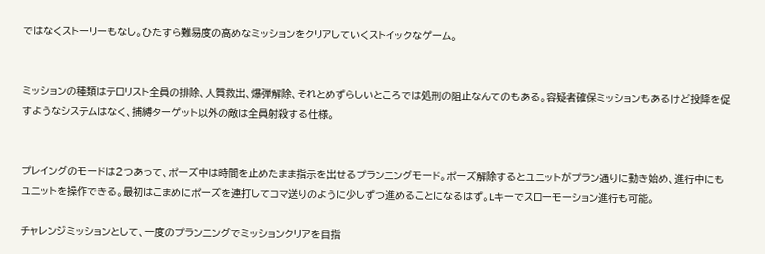ではなくストーリーもなし。ひたすら難易度の高めなミッションをクリアしていくストイックなゲーム。


ミッションの種類はテロリスト全員の排除、人質救出、爆弾解除、それとめずらしいところでは処刑の阻止なんてのもある。容疑者確保ミッションもあるけど投降を促すようなシステムはなく、捕縛ターゲット以外の敵は全員射殺する仕様。


プレイングのモードは2つあって、ポーズ中は時間を止めたまま指示を出せるプランニングモード。ポーズ解除するとユニットがプラン通りに動き始め、進行中にもユニットを操作できる。最初はこまめにポーズを連打してコマ送りのように少しずつ進めることになるはず。Lキーでスローモーション進行も可能。

チャレンジミッションとして、一度のプランニングでミッションクリアを目指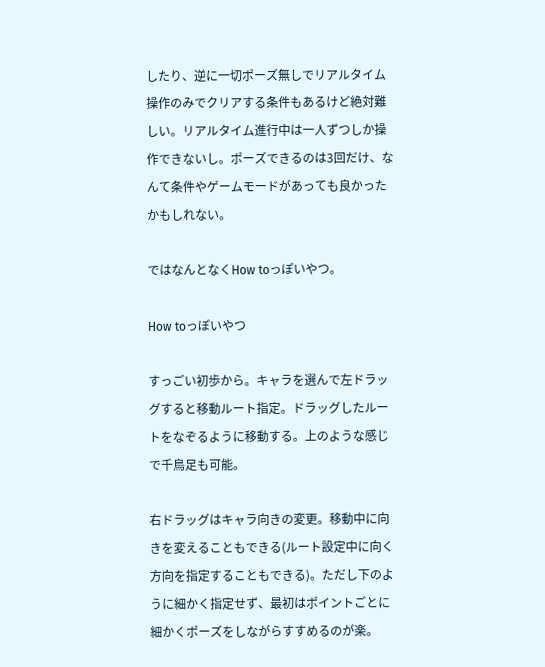したり、逆に一切ポーズ無しでリアルタイム操作のみでクリアする条件もあるけど絶対難しい。リアルタイム進行中は一人ずつしか操作できないし。ポーズできるのは3回だけ、なんて条件やゲームモードがあっても良かったかもしれない。

ではなんとなくHow toっぽいやつ。

How toっぽいやつ

すっごい初歩から。キャラを選んで左ドラッグすると移動ルート指定。ドラッグしたルートをなぞるように移動する。上のような感じで千鳥足も可能。

右ドラッグはキャラ向きの変更。移動中に向きを変えることもできる(ルート設定中に向く方向を指定することもできる)。ただし下のように細かく指定せず、最初はポイントごとに細かくポーズをしながらすすめるのが楽。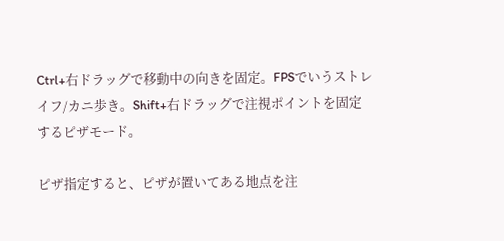Ctrl+右ドラッグで移動中の向きを固定。FPSでいうストレイフ/カニ歩き。Shift+右ドラッグで注視ポイントを固定するピザモード。

ピザ指定すると、ピザが置いてある地点を注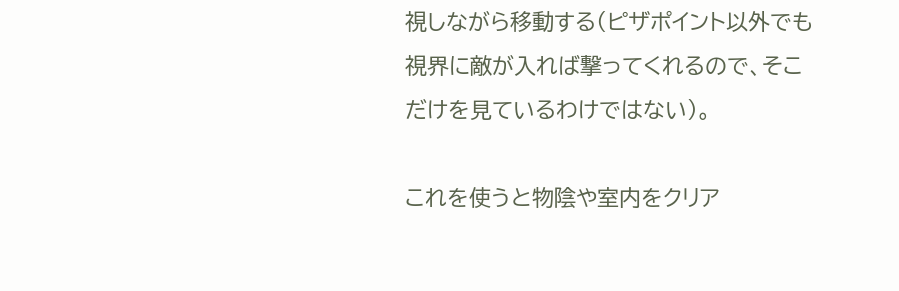視しながら移動する(ピザポイント以外でも視界に敵が入れば撃ってくれるので、そこだけを見ているわけではない)。

これを使うと物陰や室内をクリア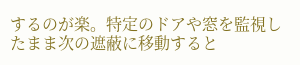するのが楽。特定のドアや窓を監視したまま次の遮蔽に移動すると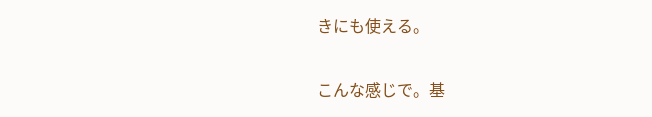きにも使える。

こんな感じで。基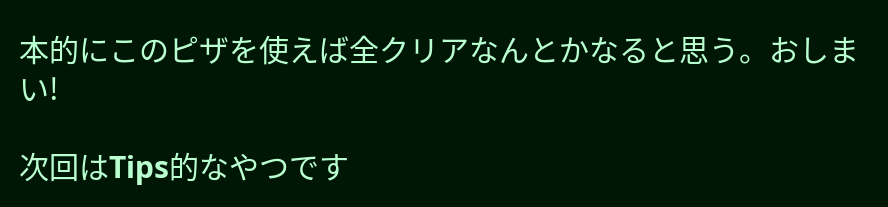本的にこのピザを使えば全クリアなんとかなると思う。おしまい!

次回はTips的なやつです